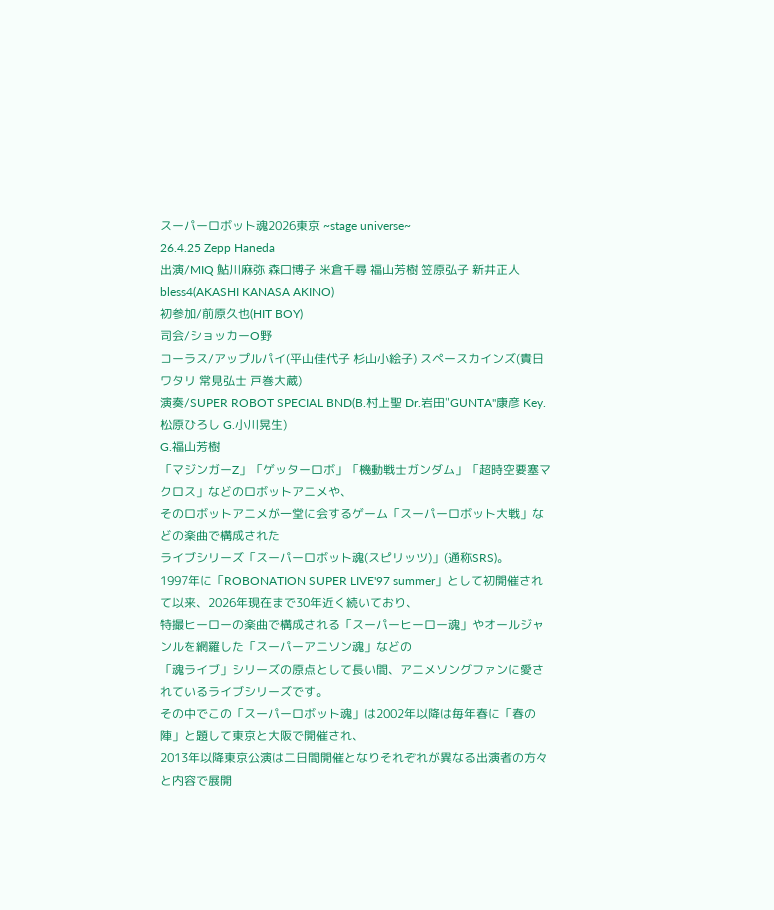スーパーロボット魂2026東京 ~stage universe~
26.4.25 Zepp Haneda
出演/MIQ 鮎川麻弥 森口博子 米倉千尋 福山芳樹 笠原弘子 新井正人 bless4(AKASHI KANASA AKINO)
初参加/前原久也(HIT BOY)
司会/ショッカーO野
コーラス/アップルパイ(平山佳代子 杉山小絵子) スペースカインズ(貴日ワタリ 常見弘士 戸巻大蔵)
演奏/SUPER ROBOT SPECIAL BND(B.村上聖 Dr.岩田"GUNTA"康彦 Key.松原ひろし G.小川晃生)
G.福山芳樹
「マジンガーZ」「ゲッターロボ」「機動戦士ガンダム」「超時空要塞マクロス」などのロボットアニメや、
そのロボットアニメが一堂に会するゲーム「スーパーロボット大戦」などの楽曲で構成された
ライブシリーズ「スーパーロボット魂(スピリッツ)」(通称SRS)。
1997年に「ROBONATION SUPER LIVE'97 summer」として初開催されて以来、2026年現在まで30年近く続いており、
特撮ヒーローの楽曲で構成される「スーパーヒーロー魂」やオールジャンルを網羅した「スーパーアニソン魂」などの
「魂ライブ」シリーズの原点として長い間、アニメソングファンに愛されているライブシリーズです。
その中でこの「スーパーロボット魂」は2002年以降は毎年春に「春の陣」と題して東京と大阪で開催され、
2013年以降東京公演は二日間開催となりそれぞれが異なる出演者の方々と内容で展開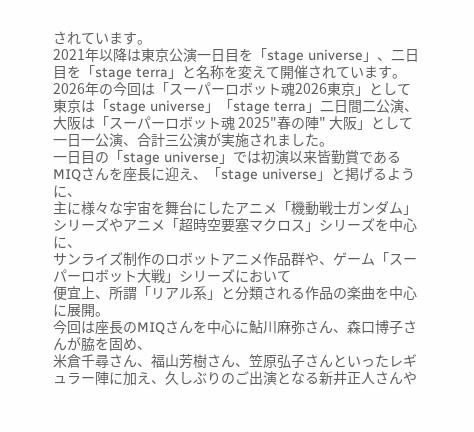されています。
2021年以降は東京公演一日目を「stage universe」、二日目を「stage terra」と名称を変えて開催されています。
2026年の今回は「スーパーロボット魂2026東京」として東京は「stage universe」「stage terra」二日間二公演、
大阪は「スーパーロボット魂 2025"春の陣" 大阪」として一日一公演、合計三公演が実施されました。
一日目の「stage universe」では初演以来皆勤賞であるMIQさんを座長に迎え、「stage universe」と掲げるように、
主に様々な宇宙を舞台にしたアニメ「機動戦士ガンダム」シリーズやアニメ「超時空要塞マクロス」シリーズを中心に、
サンライズ制作のロボットアニメ作品群や、ゲーム「スーパーロボット大戦」シリーズにおいて
便宜上、所謂「リアル系」と分類される作品の楽曲を中心に展開。
今回は座長のMIQさんを中心に鮎川麻弥さん、森口博子さんが脇を固め、
米倉千尋さん、福山芳樹さん、笠原弘子さんといったレギュラー陣に加え、久しぶりのご出演となる新井正人さんや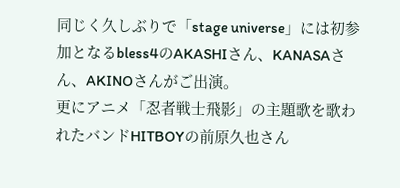同じく久しぶりで「stage universe」には初参加となるbless4のAKASHIさん、KANASAさん、AKINOさんがご出演。
更にアニメ「忍者戦士飛影」の主題歌を歌われたバンドHITBOYの前原久也さん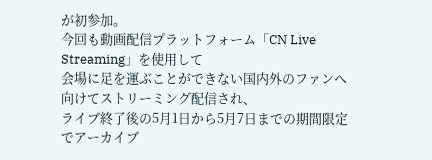が初参加。
今回も動画配信プラットフォーム「CN Live Streaming」を使用して
会場に足を運ぶことができない国内外のファンへ向けてストリーミング配信され、
ライブ終了後の5月1日から5月7日までの期間限定でアーカイブ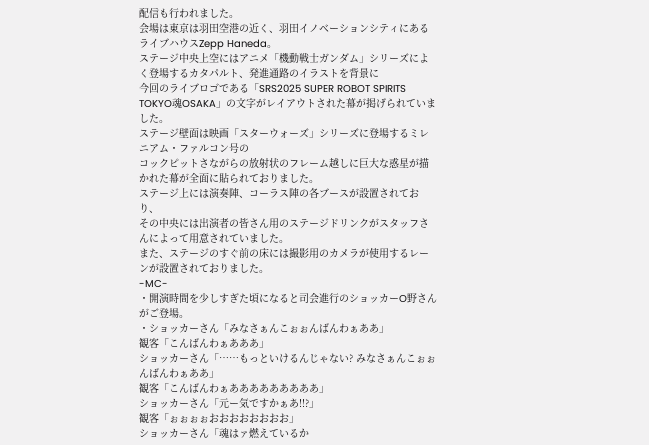配信も行われました。
会場は東京は羽田空港の近く、羽田イノベーションシティにあるライブハウスZepp Haneda。
ステージ中央上空にはアニメ「機動戦士ガンダム」シリーズによく登場するカタパルト、発進通路のイラストを背景に
今回のライブロゴである「SRS2025 SUPER ROBOT SPIRITS TOKYO魂OSAKA」の文字がレイアウトされた幕が掲げられていました。
ステージ壁面は映画「スターウォーズ」シリーズに登場するミレニアム・ファルコン号の
コックピットさながらの放射状のフレーム越しに巨大な惑星が描かれた幕が全面に貼られておりました。
ステージ上には演奏陣、コーラス陣の各ブースが設置されており、
その中央には出演者の皆さん用のステージドリンクがスタッフさんによって用意されていました。
また、ステージのすぐ前の床には撮影用のカメラが使用するレーンが設置されておりました。
-MC-
・開演時間を少しすぎた頃になると司会進行のショッカーO野さんがご登場。
・ショッカーさん「みなさぁんこぉぉんばんわぁああ」
観客「こんばんわぁあああ」
ショッカーさん「……もっといけるんじゃない? みなさぁんこぉぉんばんわぁああ」
観客「こんばんわぁあああああああああ」
ショッカーさん「元ー気ですかぁあ!!?」
観客「ぉぉぉぉおおおおおおおお」
ショッカーさん「魂はァ燃えているか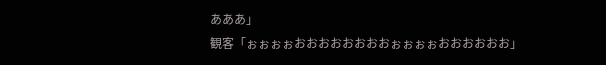あああ」
観客「ぉぉぉぉおおおおおおおおぉぉぉぉおおおおおお」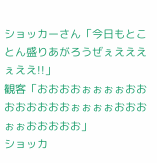ショッカーさん「今日もとことん盛りあがろうぜぇえええぇええ!!」
観客「おおおおぉぉぉぉおおおおおおおおぉぉぉぉおおおぉぉおおおおお」
ショッカ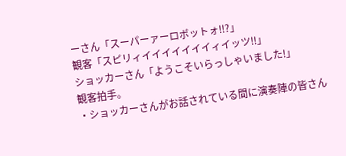ーさん「スーパーァーロボットォ!!?」
観客「スピリィイイイイイイイィイッツ!!」
ショッカーさん「ようこそいらっしゃいました!」
観客拍手。
・ショッカーさんがお話されている間に演奏陣の皆さん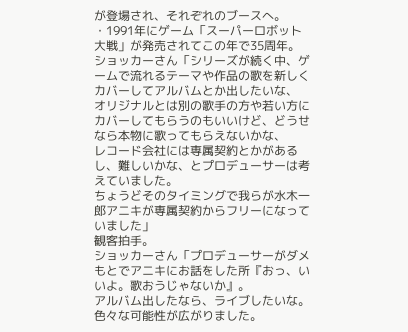が登場され、それぞれのブースへ。
・1991年にゲーム「スーパーロボット大戦」が発売されてこの年で35周年。
ショッカーさん「シリーズが続く中、ゲームで流れるテーマや作品の歌を新しくカバーしてアルバムとか出したいな、
オリジナルとは別の歌手の方や若い方にカバーしてもらうのもいいけど、どうせなら本物に歌ってもらえないかな、
レコード会社には専属契約とかがあるし、難しいかな、とプロデューサーは考えていました。
ちょうどそのタイミングで我らが水木一郎アニキが専属契約からフリーになっていました」
観客拍手。
ショッカーさん「プロデューサーがダメもとでアニキにお話をした所『おっ、いいよ。歌おうじゃないか』。
アルバム出したなら、ライブしたいな。色々な可能性が広がりました。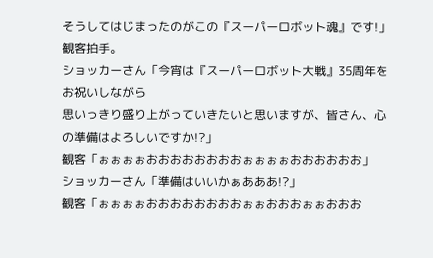そうしてはじまったのがこの『スーパーロボット魂』です!」
観客拍手。
ショッカーさん「今宵は『スーパーロボット大戦』35周年をお祝いしながら
思いっきり盛り上がっていきたいと思いますが、皆さん、心の準備はよろしいですか!?」
観客「ぉぉぉぉおおおおおおおおぉぉぉぉおおおおおお」
ショッカーさん「準備はいいかぁあああ!?」
観客「ぉぉぉぉおおおおおおおおぉぉおおおぉぉおおお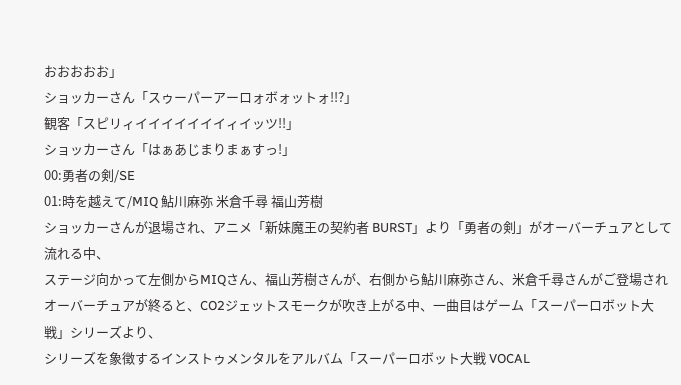おおおおお」
ショッカーさん「スゥーパーアーロォボォットォ!!?」
観客「スピリィイイイイイイイィイッツ!!」
ショッカーさん「はぁあじまりまぁすっ!」
00:勇者の剣/SE
01:時を越えて/MIQ 鮎川麻弥 米倉千尋 福山芳樹
ショッカーさんが退場され、アニメ「新妹魔王の契約者 BURST」より「勇者の剣」がオーバーチュアとして流れる中、
ステージ向かって左側からMIQさん、福山芳樹さんが、右側から鮎川麻弥さん、米倉千尋さんがご登場され
オーバーチュアが終ると、CO2ジェットスモークが吹き上がる中、一曲目はゲーム「スーパーロボット大戦」シリーズより、
シリーズを象徴するインストゥメンタルをアルバム「スーパーロボット大戦 VOCAL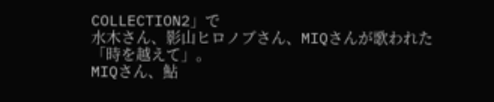COLLECTION2」で
水木さん、影山ヒロノブさん、MIQさんが歌われた「時を越えて」。
MIQさん、鮎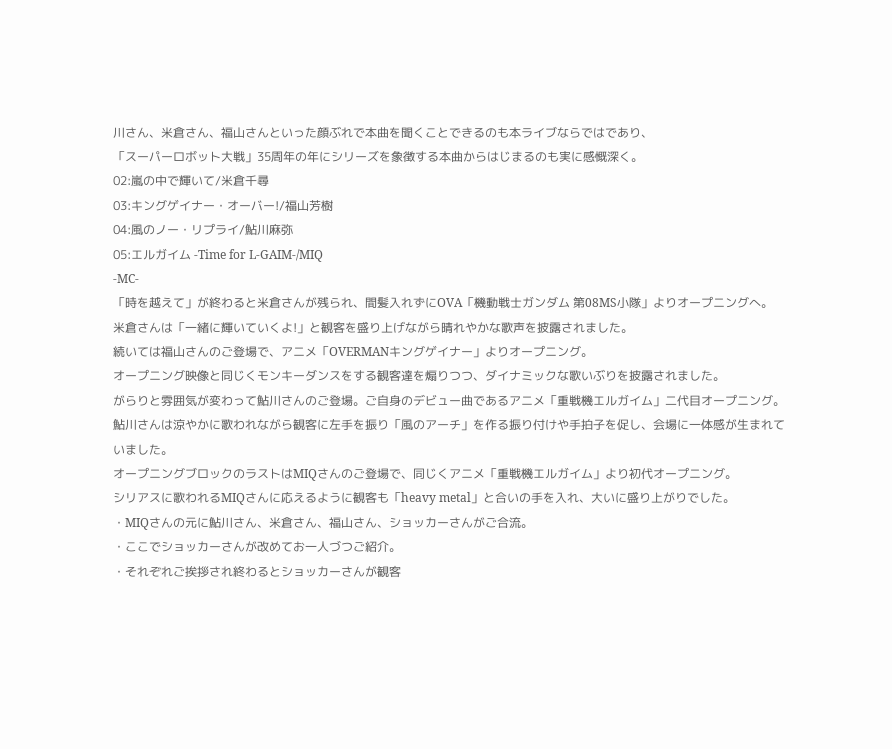川さん、米倉さん、福山さんといった顔ぶれで本曲を聞くことできるのも本ライブならではであり、
「スーパーロボット大戦」35周年の年にシリーズを象徴する本曲からはじまるのも実に感慨深く。
02:嵐の中で輝いて/米倉千尋
03:キングゲイナー・オーバー!/福山芳樹
04:風のノー・リプライ/鮎川麻弥
05:エルガイム -Time for L-GAIM-/MIQ
-MC-
「時を越えて」が終わると米倉さんが残られ、間髪入れずにOVA「機動戦士ガンダム 第08MS小隊」よりオープニングへ。
米倉さんは「一緒に輝いていくよ!」と観客を盛り上げながら晴れやかな歌声を披露されました。
続いては福山さんのご登場で、アニメ「OVERMANキングゲイナー」よりオープニング。
オープニング映像と同じくモンキーダンスをする観客達を煽りつつ、ダイナミックな歌いぶりを披露されました。
がらりと雰囲気が変わって鮎川さんのご登場。ご自身のデビュー曲であるアニメ「重戦機エルガイム」二代目オープニング。
鮎川さんは涼やかに歌われながら観客に左手を振り「風のアーチ」を作る振り付けや手拍子を促し、会場に一体感が生まれていました。
オープニングブロックのラストはMIQさんのご登場で、同じくアニメ「重戦機エルガイム」より初代オープニング。
シリアスに歌われるMIQさんに応えるように観客も「heavy metal」と合いの手を入れ、大いに盛り上がりでした。
・MIQさんの元に鮎川さん、米倉さん、福山さん、ショッカーさんがご合流。
・ここでショッカーさんが改めてお一人づつご紹介。
・それぞれご挨拶され終わるとショッカーさんが観客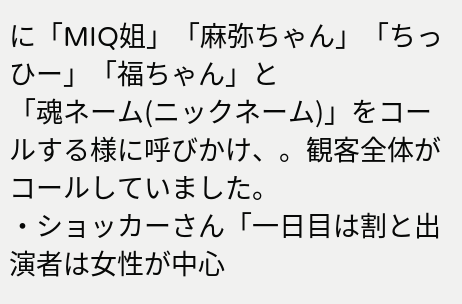に「MIQ姐」「麻弥ちゃん」「ちっひー」「福ちゃん」と
「魂ネーム(ニックネーム)」をコールする様に呼びかけ、。観客全体がコールしていました。
・ショッカーさん「一日目は割と出演者は女性が中心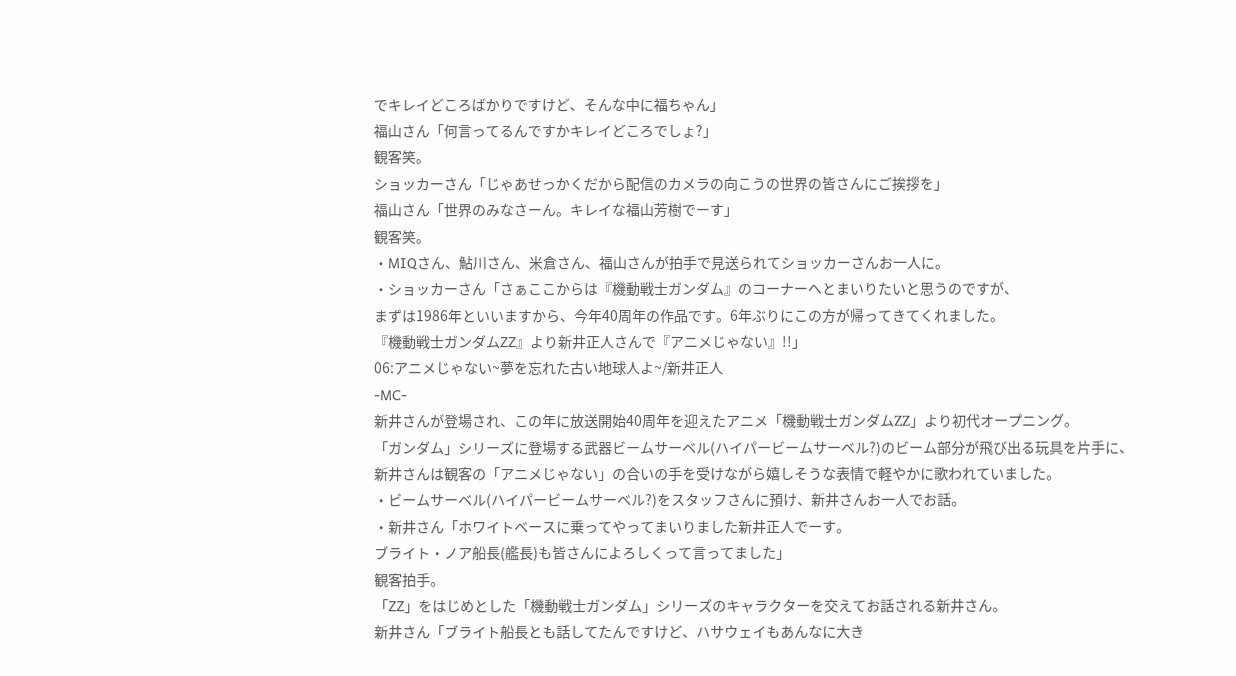でキレイどころばかりですけど、そんな中に福ちゃん」
福山さん「何言ってるんですかキレイどころでしょ?」
観客笑。
ショッカーさん「じゃあせっかくだから配信のカメラの向こうの世界の皆さんにご挨拶を」
福山さん「世界のみなさーん。キレイな福山芳樹でーす」
観客笑。
・MIQさん、鮎川さん、米倉さん、福山さんが拍手で見送られてショッカーさんお一人に。
・ショッカーさん「さぁここからは『機動戦士ガンダム』のコーナーへとまいりたいと思うのですが、
まずは1986年といいますから、今年40周年の作品です。6年ぶりにこの方が帰ってきてくれました。
『機動戦士ガンダムZZ』より新井正人さんで『アニメじゃない』!!」
06:アニメじゃない~夢を忘れた古い地球人よ~/新井正人
-MC-
新井さんが登場され、この年に放送開始40周年を迎えたアニメ「機動戦士ガンダムΖΖ」より初代オープニング。
「ガンダム」シリーズに登場する武器ビームサーベル(ハイパービームサーベル?)のビーム部分が飛び出る玩具を片手に、
新井さんは観客の「アニメじゃない」の合いの手を受けながら嬉しそうな表情で軽やかに歌われていました。
・ビームサーベル(ハイパービームサーベル?)をスタッフさんに預け、新井さんお一人でお話。
・新井さん「ホワイトベースに乗ってやってまいりました新井正人でーす。
ブライト・ノア船長(艦長)も皆さんによろしくって言ってました」
観客拍手。
「ZZ」をはじめとした「機動戦士ガンダム」シリーズのキャラクターを交えてお話される新井さん。
新井さん「ブライト船長とも話してたんですけど、ハサウェイもあんなに大き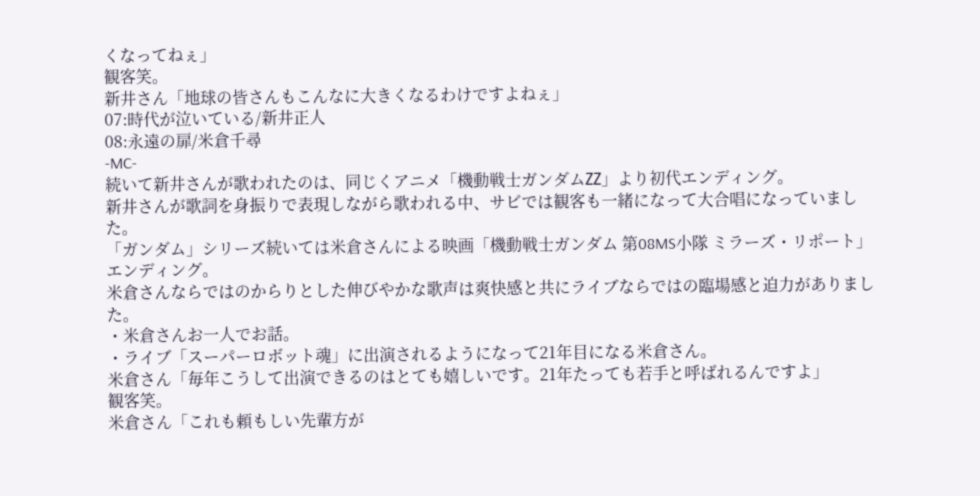くなってねぇ」
観客笑。
新井さん「地球の皆さんもこんなに大きくなるわけですよねぇ」
07:時代が泣いている/新井正人
08:永遠の扉/米倉千尋
-MC-
続いて新井さんが歌われたのは、同じくアニメ「機動戦士ガンダムΖΖ」より初代エンディング。
新井さんが歌詞を身振りで表現しながら歌われる中、サビでは観客も一緒になって大合唱になっていました。
「ガンダム」シリーズ続いては米倉さんによる映画「機動戦士ガンダム 第08MS小隊 ミラーズ・リポート」エンディング。
米倉さんならではのからりとした伸びやかな歌声は爽快感と共にライブならではの臨場感と迫力がありました。
・米倉さんお一人でお話。
・ライブ「スーパーロボット魂」に出演されるようになって21年目になる米倉さん。
米倉さん「毎年こうして出演できるのはとても嬉しいです。21年たっても若手と呼ばれるんですよ」
観客笑。
米倉さん「これも頼もしい先輩方が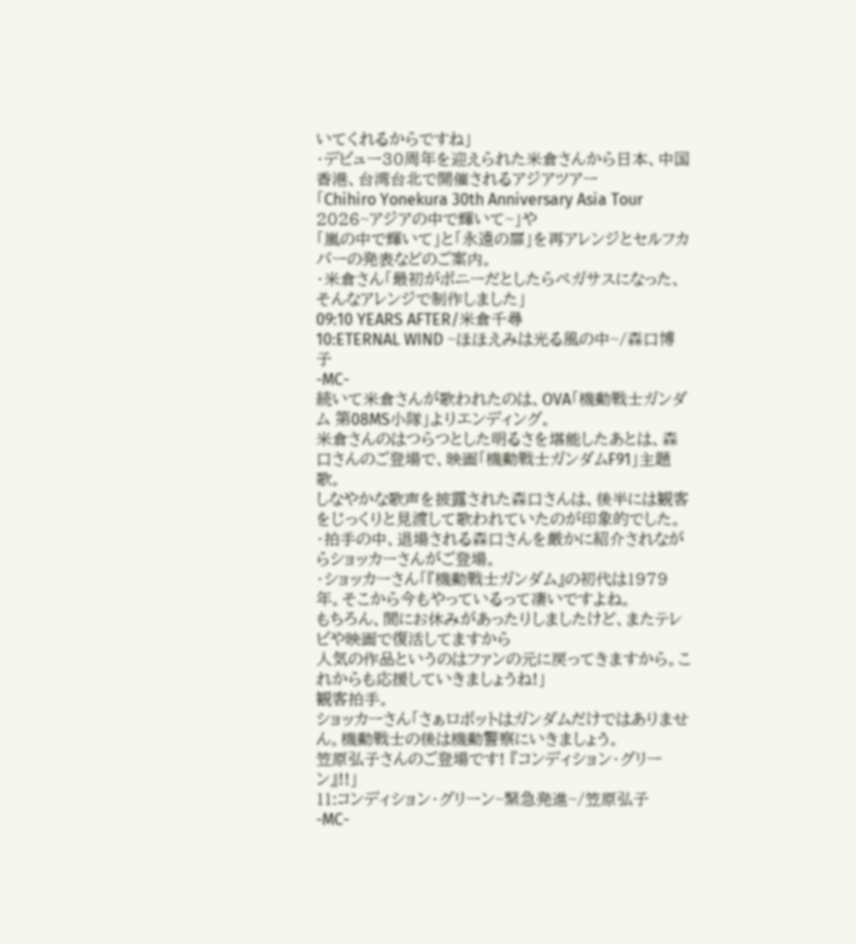いてくれるからですね」
・デビュー30周年を迎えられた米倉さんから日本、中国香港、台湾台北で開催されるアジアツアー
「Chihiro Yonekura 30th Anniversary Asia Tour 2026~アジアの中で輝いて~」や
「嵐の中で輝いて」と「永遠の扉」を再アレンジとセルフカバーの発表などのご案内。
・米倉さん「最初がポニーだとしたらペガサスになった、そんなアレンジで制作しました」
09:10 YEARS AFTER/米倉千尋
10:ETERNAL WIND ~ほほえみは光る風の中~/森口博子
-MC-
続いて米倉さんが歌われたのは、OVA「機動戦士ガンダム 第08MS小隊」よりエンディング。
米倉さんのはつらつとした明るさを堪能したあとは、森口さんのご登場で、映画「機動戦士ガンダムF91」主題歌。
しなやかな歌声を披露された森口さんは、後半には観客をじっくりと見渡して歌われていたのが印象的でした。
・拍手の中、退場される森口さんを厳かに紹介されながらショッカーさんがご登場。
・ショッカーさん「『機動戦士ガンダム』の初代は1979年。そこから今もやっているって凄いですよね。
もちろん、間にお休みがあったりしましたけど、またテレビや映画で復活してますから
人気の作品というのはファンの元に戻ってきますから。これからも応援していきましょうね!」
観客拍手。
ショッカーさん「さぁロボットはガンダムだけではありません。機動戦士の後は機動警察にいきましょう。
笠原弘子さんのご登場です! 『コンディション・グリーン』!!」
11:コンディション・グリーン~緊急発進~/笠原弘子
-MC-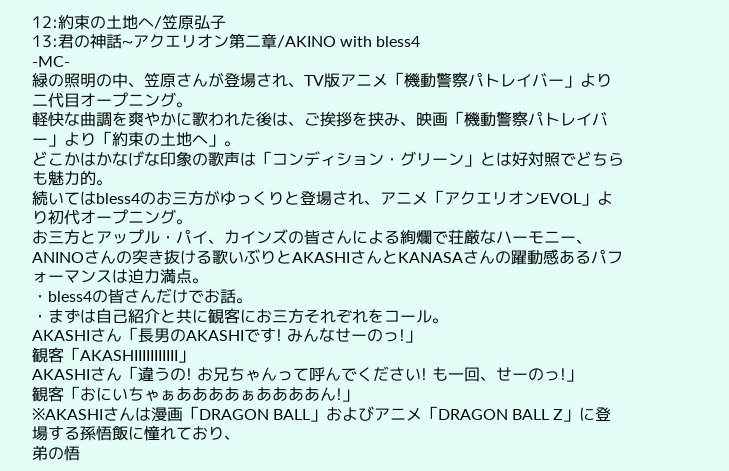12:約束の土地へ/笠原弘子
13:君の神話~アクエリオン第二章/AKINO with bless4
-MC-
緑の照明の中、笠原さんが登場され、TV版アニメ「機動警察パトレイバー」より二代目オープニング。
軽快な曲調を爽やかに歌われた後は、ご挨拶を挟み、映画「機動警察パトレイバー」より「約束の土地へ」。
どこかはかなげな印象の歌声は「コンディション・グリーン」とは好対照でどちらも魅力的。
続いてはbless4のお三方がゆっくりと登場され、アニメ「アクエリオンEVOL」より初代オープニング。
お三方とアップル・パイ、カインズの皆さんによる絢爛で荘厳なハーモニー、
ANINOさんの突き抜ける歌いぶりとAKASHIさんとKANASAさんの躍動感あるパフォーマンスは迫力満点。
・bless4の皆さんだけでお話。
・まずは自己紹介と共に観客にお三方それぞれをコール。
AKASHIさん「長男のAKASHIです! みんなせーのっ!」
観客「AKASHIIIIIIIIIII」
AKASHIさん「違うの! お兄ちゃんって呼んでください! も一回、せーのっ!」
観客「おにいちゃぁああああぁああああん!」
※AKASHIさんは漫画「DRAGON BALL」およびアニメ「DRAGON BALL Z」に登場する孫悟飯に憧れており、
弟の悟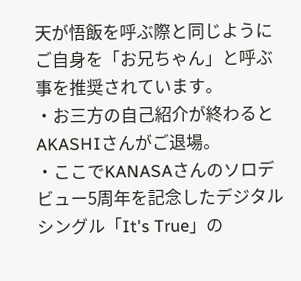天が悟飯を呼ぶ際と同じようにご自身を「お兄ちゃん」と呼ぶ事を推奨されています。
・お三方の自己紹介が終わるとAKASHIさんがご退場。
・ここでKANASAさんのソロデビュー5周年を記念したデジタルシングル「It's True」の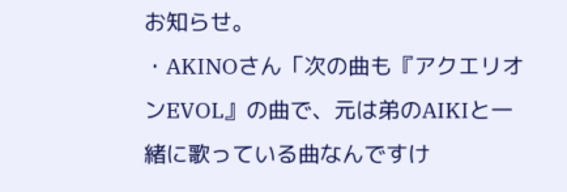お知らせ。
・AKINOさん「次の曲も『アクエリオンEVOL』の曲で、元は弟のAIKIと一緒に歌っている曲なんですけ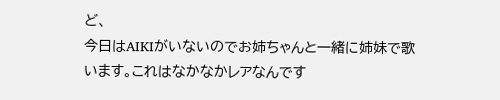ど、
今日はAIKIがいないのでお姉ちゃんと一緒に姉妹で歌います。これはなかなかレアなんです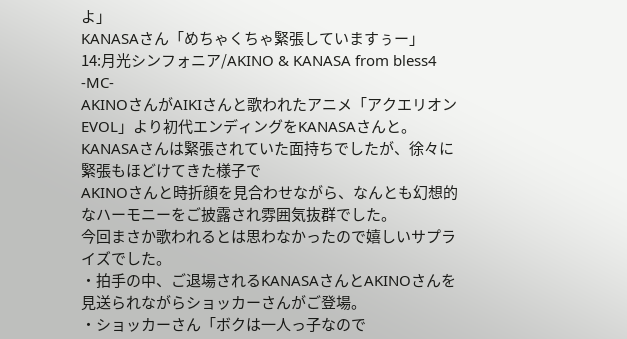よ」
KANASAさん「めちゃくちゃ緊張していますぅー」
14:月光シンフォニア/AKINO & KANASA from bless4
-MC-
AKINOさんがAIKIさんと歌われたアニメ「アクエリオンEVOL」より初代エンディングをKANASAさんと。
KANASAさんは緊張されていた面持ちでしたが、徐々に緊張もほどけてきた様子で
AKINOさんと時折顔を見合わせながら、なんとも幻想的なハーモニーをご披露され雰囲気抜群でした。
今回まさか歌われるとは思わなかったので嬉しいサプライズでした。
・拍手の中、ご退場されるKANASAさんとAKINOさんを見送られながらショッカーさんがご登場。
・ショッカーさん「ボクは一人っ子なので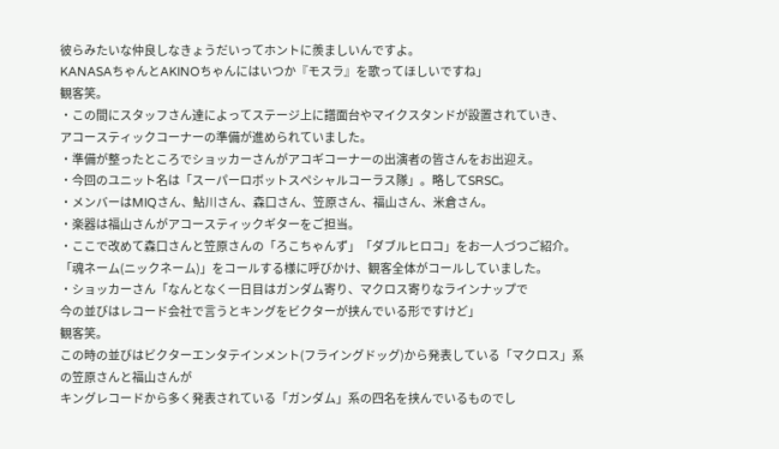彼らみたいな仲良しなきょうだいってホントに羨ましいんですよ。
KANASAちゃんとAKINOちゃんにはいつか『モスラ』を歌ってほしいですね」
観客笑。
・この間にスタッフさん達によってステージ上に譜面台やマイクスタンドが設置されていき、
アコースティックコーナーの準備が進められていました。
・準備が整ったところでショッカーさんがアコギコーナーの出演者の皆さんをお出迎え。
・今回のユニット名は「スーパーロボットスペシャルコーラス隊」。略してSRSC。
・メンバーはMIQさん、鮎川さん、森口さん、笠原さん、福山さん、米倉さん。
・楽器は福山さんがアコースティックギターをご担当。
・ここで改めて森口さんと笠原さんの「ろこちゃんず」「ダブルヒロコ」をお一人づつご紹介。
「魂ネーム(ニックネーム)」をコールする様に呼びかけ、観客全体がコールしていました。
・ショッカーさん「なんとなく一日目はガンダム寄り、マクロス寄りなラインナップで
今の並びはレコード会社で言うとキングをビクターが挟んでいる形ですけど」
観客笑。
この時の並びはビクターエンタテインメント(フライングドッグ)から発表している「マクロス」系の笠原さんと福山さんが
キングレコードから多く発表されている「ガンダム」系の四名を挟んでいるものでし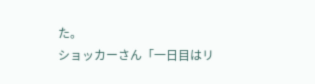た。
ショッカーさん「一日目はリ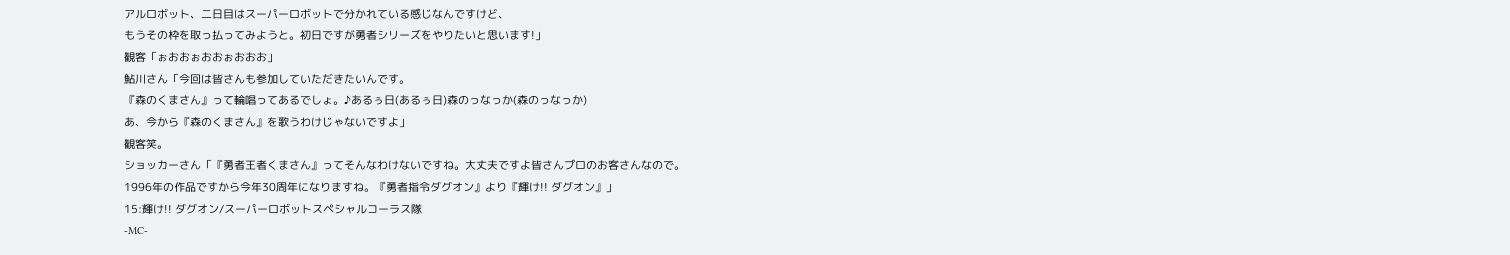アルロボット、二日目はスーパーロボットで分かれている感じなんですけど、
もうその枠を取っ払ってみようと。初日ですが勇者シリーズをやりたいと思います!」
観客「ぉおおぉおおぉおおお」
鮎川さん「今回は皆さんも参加していただきたいんです。
『森のくまさん』って輪唱ってあるでしょ。♪あるぅ日(あるぅ日)森のっなっか(森のっなっか)
あ、今から『森のくまさん』を歌うわけじゃないですよ」
観客笑。
ショッカーさん「『勇者王者くまさん』ってそんなわけないですね。大丈夫ですよ皆さんプロのお客さんなので。
1996年の作品ですから今年30周年になりますね。『勇者指令ダグオン』より『輝け!! ダグオン』」
15:輝け!! ダグオン/スーパーロボットスペシャルコーラス隊
-MC-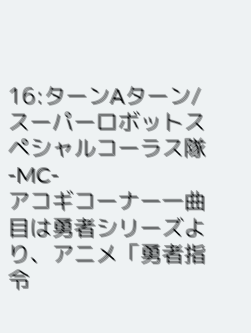16:ターンAターン/スーパーロボットスペシャルコーラス隊
-MC-
アコギコーナー一曲目は勇者シリーズより、アニメ「勇者指令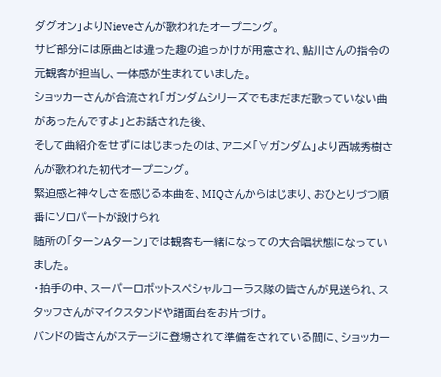ダグオン」よりNieveさんが歌われたオープニング。
サビ部分には原曲とは違った趣の追っかけが用意され、鮎川さんの指令の元観客が担当し、一体感が生まれていました。
ショッカーさんが合流され「ガンダムシリーズでもまだまだ歌っていない曲があったんですよ」とお話された後、
そして曲紹介をせずにはじまったのは、アニメ「∀ガンダム」より西城秀樹さんが歌われた初代オープニング。
緊迫感と神々しさを感じる本曲を、MIQさんからはじまり、おひとりづつ順番にソロパートが設けられ
随所の「ターンAターン」では観客も一緒になっての大合唱状態になっていました。
・拍手の中、スーパーロボットスペシャルコーラス隊の皆さんが見送られ、スタッフさんがマイクスタンドや譜面台をお片づけ。
バンドの皆さんがステージに登場されて準備をされている間に、ショッカー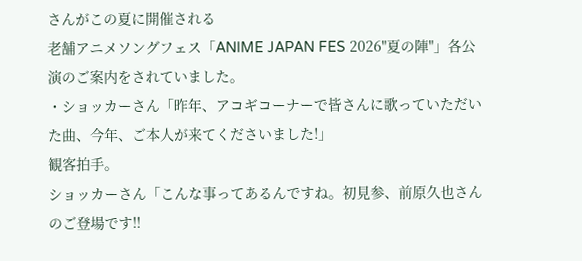さんがこの夏に開催される
老舗アニメソングフェス「ANIME JAPAN FES 2026"夏の陣"」各公演のご案内をされていました。
・ショッカーさん「昨年、アコギコーナーで皆さんに歌っていただいた曲、今年、ご本人が来てくださいました!」
観客拍手。
ショッカーさん「こんな事ってあるんですね。初見参、前原久也さんのご登場です!!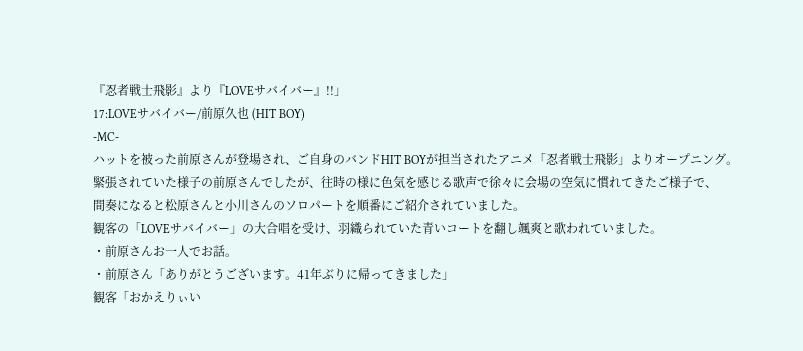『忍者戦士飛影』より『LOVEサバイバー』!!」
17:LOVEサバイバー/前原久也 (HIT BOY)
-MC-
ハットを被った前原さんが登場され、ご自身のバンドHIT BOYが担当されたアニメ「忍者戦士飛影」よりオープニング。
緊張されていた様子の前原さんでしたが、往時の様に色気を感じる歌声で徐々に会場の空気に慣れてきたご様子で、
間奏になると松原さんと小川さんのソロパートを順番にご紹介されていました。
観客の「LOVEサバイバー」の大合唱を受け、羽織られていた青いコートを翻し颯爽と歌われていました。
・前原さんお一人でお話。
・前原さん「ありがとうございます。41年ぶりに帰ってきました」
観客「おかえりぃい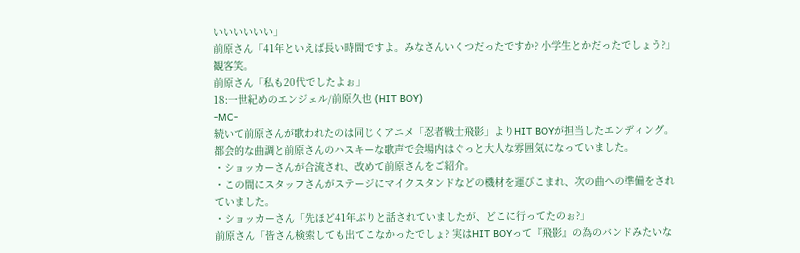いいいいいい」
前原さん「41年といえば長い時間ですよ。みなさんいくつだったですか? 小学生とかだったでしょう?」
観客笑。
前原さん「私も20代でしたよぉ」
18:一世紀めのエンジェル/前原久也 (HIT BOY)
-MC-
続いて前原さんが歌われたのは同じくアニメ「忍者戦士飛影」よりHIT BOYが担当したエンディング。
都会的な曲調と前原さんのハスキーな歌声で会場内はぐっと大人な雰囲気になっていました。
・ショッカーさんが合流され、改めて前原さんをご紹介。
・この間にスタッフさんがステージにマイクスタンドなどの機材を運びこまれ、次の曲への準備をされていました。
・ショッカーさん「先ほど41年ぶりと話されていましたが、どこに行ってたのぉ?」
前原さん「皆さん検索しても出てこなかったでしょ? 実はHIT BOYって『飛影』の為のバンドみたいな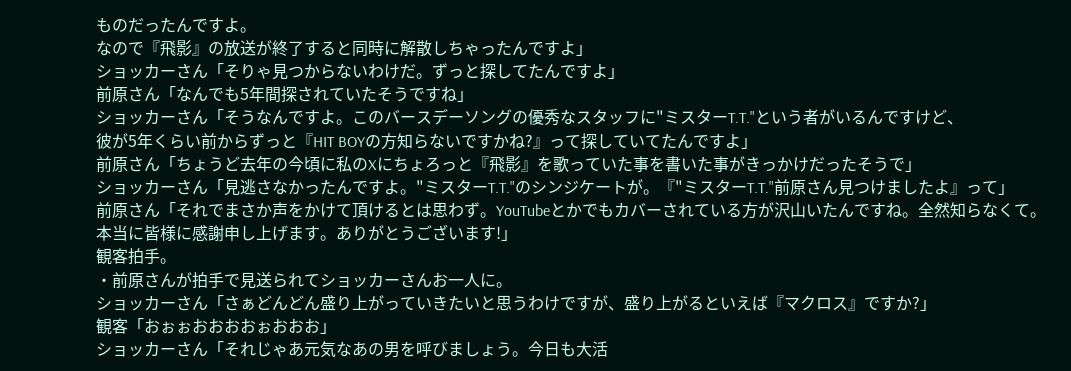ものだったんですよ。
なので『飛影』の放送が終了すると同時に解散しちゃったんですよ」
ショッカーさん「そりゃ見つからないわけだ。ずっと探してたんですよ」
前原さん「なんでも5年間探されていたそうですね」
ショッカーさん「そうなんですよ。このバースデーソングの優秀なスタッフに"ミスターT.T."という者がいるんですけど、
彼が5年くらい前からずっと『HIT BOYの方知らないですかね?』って探していてたんですよ」
前原さん「ちょうど去年の今頃に私のXにちょろっと『飛影』を歌っていた事を書いた事がきっかけだったそうで」
ショッカーさん「見逃さなかったんですよ。"ミスターT.T."のシンジケートが。『"ミスターT.T."前原さん見つけましたよ』って」
前原さん「それでまさか声をかけて頂けるとは思わず。YouTubeとかでもカバーされている方が沢山いたんですね。全然知らなくて。
本当に皆様に感謝申し上げます。ありがとうございます!」
観客拍手。
・前原さんが拍手で見送られてショッカーさんお一人に。
ショッカーさん「さぁどんどん盛り上がっていきたいと思うわけですが、盛り上がるといえば『マクロス』ですか?」
観客「おぉぉおおおおぉおおお」
ショッカーさん「それじゃあ元気なあの男を呼びましょう。今日も大活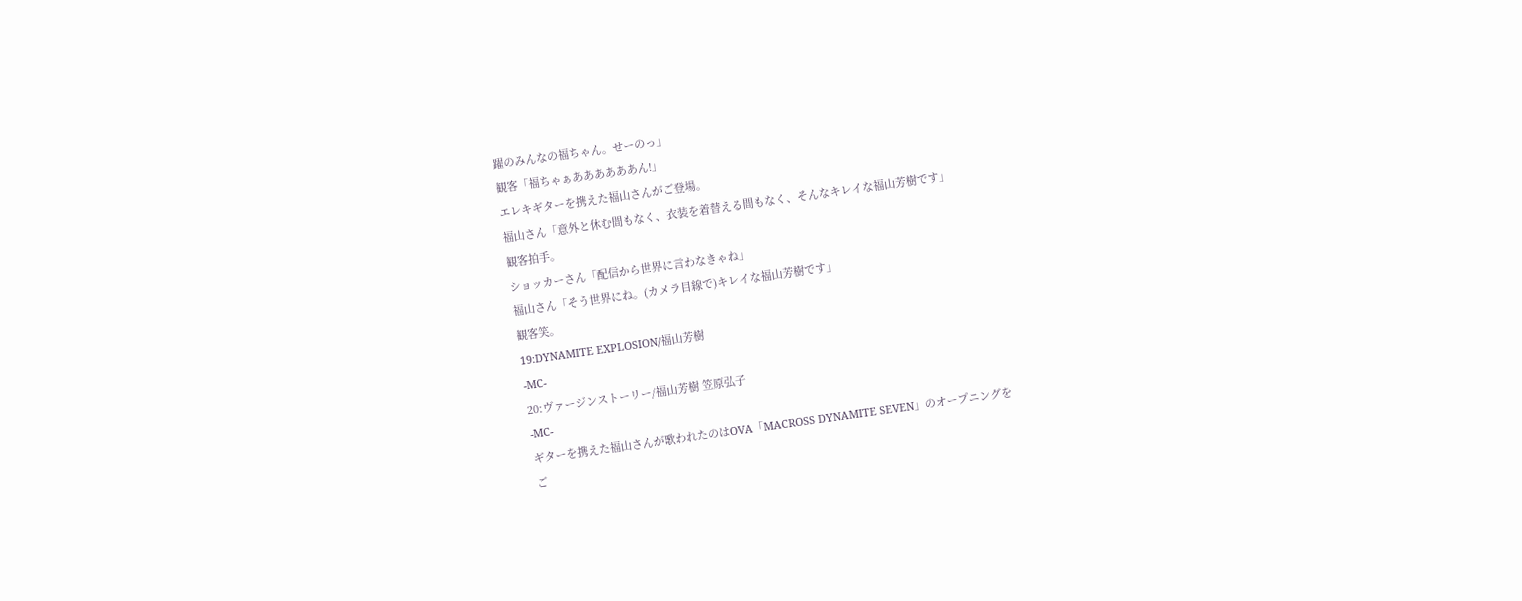躍のみんなの福ちゃん。せーのっ」
観客「福ちゃぁああああああん!」
エレキギターを携えた福山さんがご登場。
福山さん「意外と休む間もなく、衣装を着替える間もなく、そんなキレイな福山芳樹です」
観客拍手。
ショッカーさん「配信から世界に言わなきゃね」
福山さん「そう世界にね。(カメラ目線で)キレイな福山芳樹です」
観客笑。
19:DYNAMITE EXPLOSION/福山芳樹
-MC-
20:ヴァージンストーリー/福山芳樹 笠原弘子
-MC-
ギターを携えた福山さんが歌われたのはOVA「MACROSS DYNAMITE SEVEN」のオープニングを
ご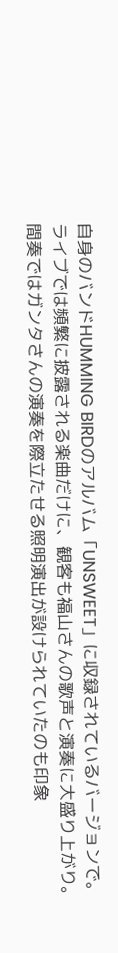自身のバンドHUMMING BIRDのアルバム「UNSWEET」に収録されているバージョンで。
ライブでは頻繁に披露される楽曲だけに、観客も福山さんの歌声と演奏に大盛り上がり。
間奏ではガンタさんの演奏を際立たせる照明演出が設けられていたのも印象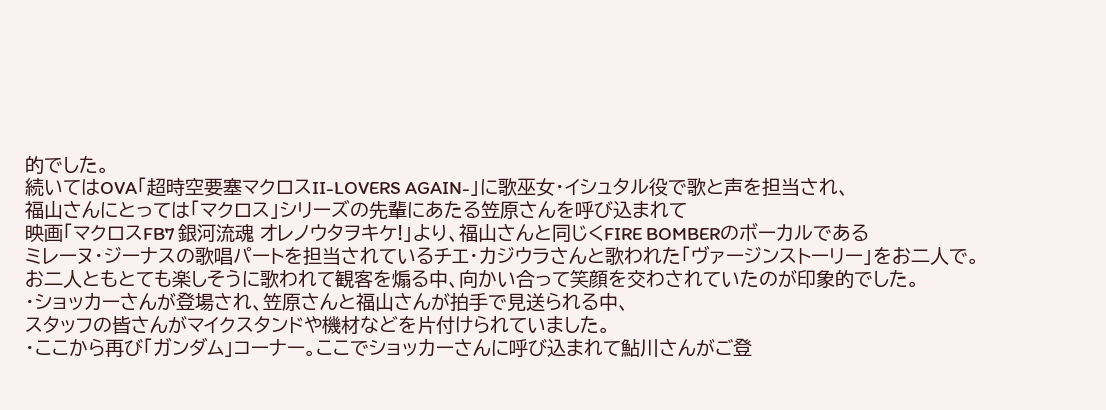的でした。
続いてはOVA「超時空要塞マクロスII-LOVERS AGAIN-」に歌巫女・イシュタル役で歌と声を担当され、
福山さんにとっては「マクロス」シリーズの先輩にあたる笠原さんを呼び込まれて
映画「マクロスFB7 銀河流魂 オレノウタヲキケ!」より、福山さんと同じくFIRE BOMBERのボーカルである
ミレーヌ・ジーナスの歌唱パートを担当されているチエ・カジウラさんと歌われた「ヴァージンストーリー」をお二人で。
お二人ともとても楽しそうに歌われて観客を煽る中、向かい合って笑顔を交わされていたのが印象的でした。
・ショッカーさんが登場され、笠原さんと福山さんが拍手で見送られる中、
スタッフの皆さんがマイクスタンドや機材などを片付けられていました。
・ここから再び「ガンダム」コーナー。ここでショッカーさんに呼び込まれて鮎川さんがご登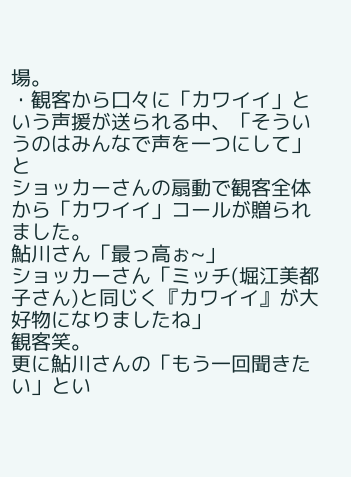場。
・観客から口々に「カワイイ」という声援が送られる中、「そういうのはみんなで声を一つにして」と
ショッカーさんの扇動で観客全体から「カワイイ」コールが贈られました。
鮎川さん「最っ高ぉ~」
ショッカーさん「ミッチ(堀江美都子さん)と同じく『カワイイ』が大好物になりましたね」
観客笑。
更に鮎川さんの「もう一回聞きたい」とい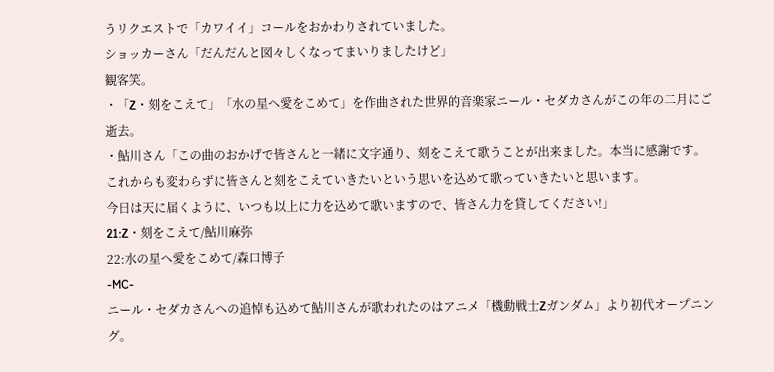うリクエストで「カワイイ」コールをおかわりされていました。
ショッカーさん「だんだんと図々しくなってまいりましたけど」
観客笑。
・「Z・刻をこえて」「水の星へ愛をこめて」を作曲された世界的音楽家ニール・セダカさんがこの年の二月にご逝去。
・鮎川さん「この曲のおかげで皆さんと一緒に文字通り、刻をこえて歌うことが出来ました。本当に感謝です。
これからも変わらずに皆さんと刻をこえていきたいという思いを込めて歌っていきたいと思います。
今日は天に届くように、いつも以上に力を込めて歌いますので、皆さん力を貸してください!」
21:Z・刻をこえて/鮎川麻弥
22:水の星へ愛をこめて/森口博子
-MC-
ニール・セダカさんへの追悼も込めて鮎川さんが歌われたのはアニメ「機動戦士Zガンダム」より初代オープニング。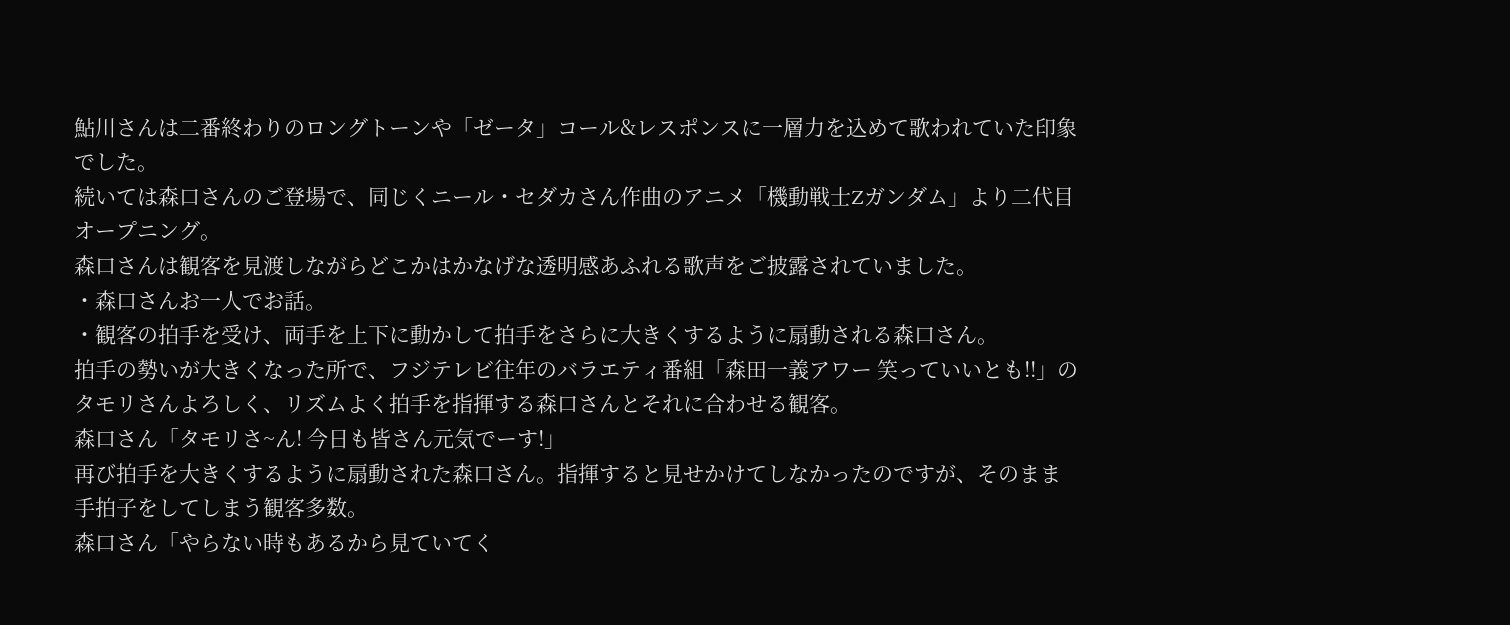鮎川さんは二番終わりのロングトーンや「ゼータ」コール&レスポンスに一層力を込めて歌われていた印象でした。
続いては森口さんのご登場で、同じくニール・セダカさん作曲のアニメ「機動戦士Zガンダム」より二代目オープニング。
森口さんは観客を見渡しながらどこかはかなげな透明感あふれる歌声をご披露されていました。
・森口さんお一人でお話。
・観客の拍手を受け、両手を上下に動かして拍手をさらに大きくするように扇動される森口さん。
拍手の勢いが大きくなった所で、フジテレビ往年のバラエティ番組「森田一義アワー 笑っていいとも!!」の
タモリさんよろしく、リズムよく拍手を指揮する森口さんとそれに合わせる観客。
森口さん「タモリさ~ん! 今日も皆さん元気でーす!」
再び拍手を大きくするように扇動された森口さん。指揮すると見せかけてしなかったのですが、そのまま手拍子をしてしまう観客多数。
森口さん「やらない時もあるから見ていてく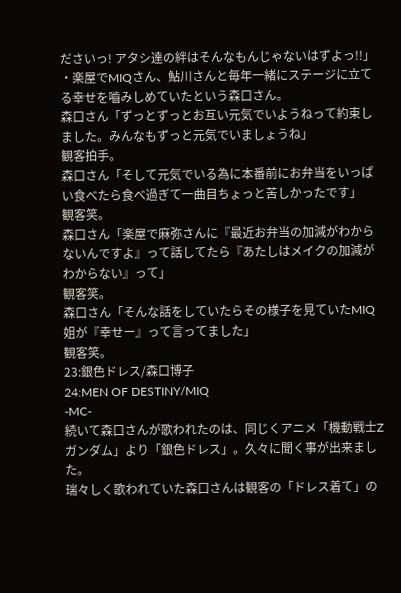ださいっ! アタシ達の絆はそんなもんじゃないはずよっ!!」
・楽屋でMIQさん、鮎川さんと毎年一緒にステージに立てる幸せを嚙みしめていたという森口さん。
森口さん「ずっとずっとお互い元気でいようねって約束しました。みんなもずっと元気でいましょうね」
観客拍手。
森口さん「そして元気でいる為に本番前にお弁当をいっぱい食べたら食べ過ぎて一曲目ちょっと苦しかったです」
観客笑。
森口さん「楽屋で麻弥さんに『最近お弁当の加減がわからないんですよ』って話してたら『あたしはメイクの加減がわからない』って」
観客笑。
森口さん「そんな話をしていたらその様子を見ていたMIQ姐が『幸せー』って言ってました」
観客笑。
23:銀色ドレス/森口博子
24:MEN OF DESTINY/MIQ
-MC-
続いて森口さんが歌われたのは、同じくアニメ「機動戦士Zガンダム」より「銀色ドレス」。久々に聞く事が出来ました。
瑞々しく歌われていた森口さんは観客の「ドレス着て」の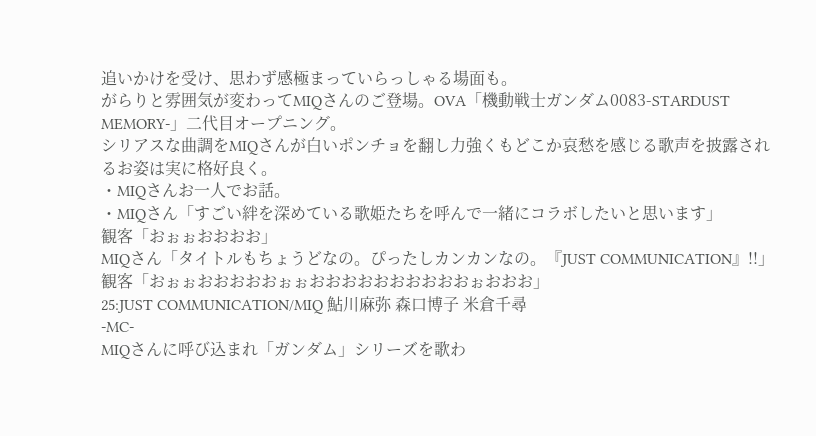追いかけを受け、思わず感極まっていらっしゃる場面も。
がらりと雰囲気が変わってMIQさんのご登場。OVA「機動戦士ガンダム0083-STARDUST MEMORY-」二代目オープニング。
シリアスな曲調をMIQさんが白いポンチョを翻し力強くもどこか哀愁を感じる歌声を披露されるお姿は実に格好良く。
・MIQさんお一人でお話。
・MIQさん「すごい絆を深めている歌姫たちを呼んで一緒にコラボしたいと思います」
観客「おぉぉおおおお」
MIQさん「タイトルもちょうどなの。ぴったしカンカンなの。『JUST COMMUNICATION』!!」
観客「おぉぉおおおおおぉぉおおおおおおおおおおぉおおお」
25:JUST COMMUNICATION/MIQ 鮎川麻弥 森口博子 米倉千尋
-MC-
MIQさんに呼び込まれ「ガンダム」シリーズを歌わ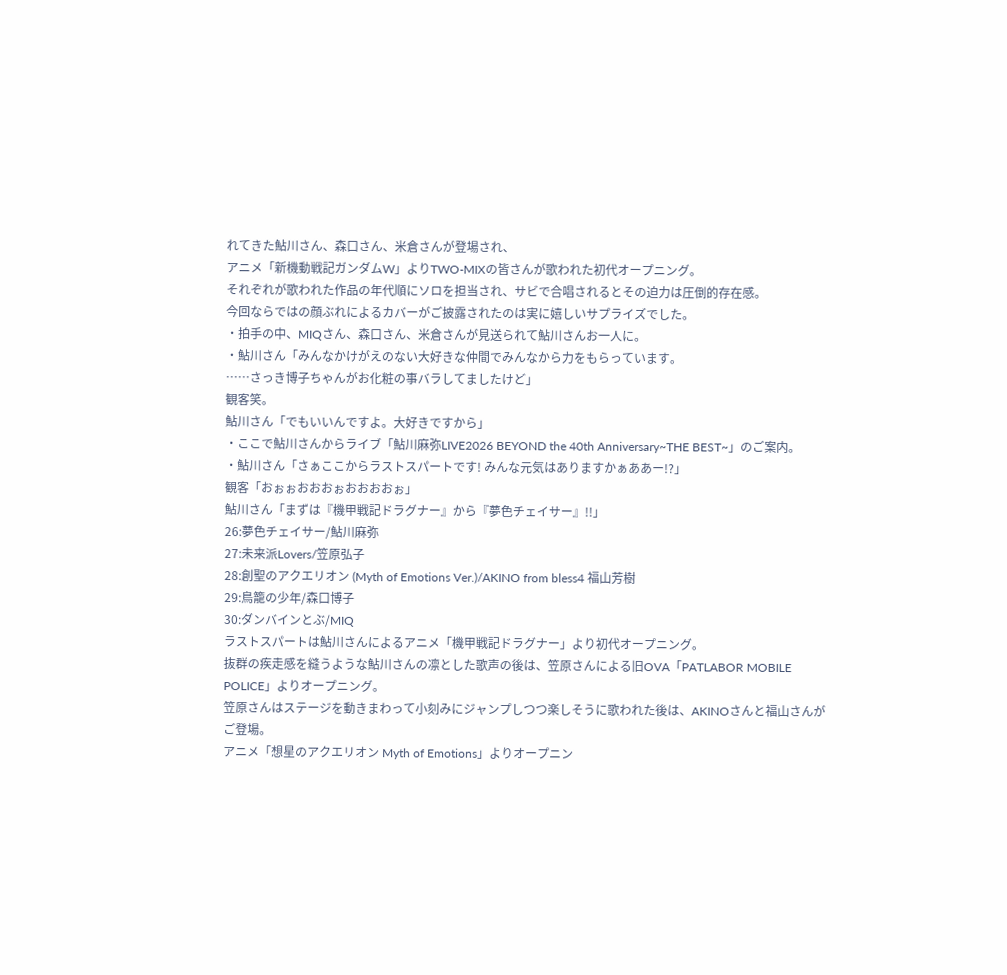れてきた鮎川さん、森口さん、米倉さんが登場され、
アニメ「新機動戦記ガンダムW」よりTWO-MIXの皆さんが歌われた初代オープニング。
それぞれが歌われた作品の年代順にソロを担当され、サビで合唱されるとその迫力は圧倒的存在感。
今回ならではの顔ぶれによるカバーがご披露されたのは実に嬉しいサプライズでした。
・拍手の中、MIQさん、森口さん、米倉さんが見送られて鮎川さんお一人に。
・鮎川さん「みんなかけがえのない大好きな仲間でみんなから力をもらっています。
……さっき博子ちゃんがお化粧の事バラしてましたけど」
観客笑。
鮎川さん「でもいいんですよ。大好きですから」
・ここで鮎川さんからライブ「鮎川麻弥LIVE2026 BEYOND the 40th Anniversary~THE BEST~」のご案内。
・鮎川さん「さぁここからラストスパートです! みんな元気はありますかぁああー!?」
観客「おぉぉおおおぉおおおおぉ」
鮎川さん「まずは『機甲戦記ドラグナー』から『夢色チェイサー』!!」
26:夢色チェイサー/鮎川麻弥
27:未来派Lovers/笠原弘子
28:創聖のアクエリオン (Myth of Emotions Ver.)/AKINO from bless4 福山芳樹
29:鳥籠の少年/森口博子
30:ダンバインとぶ/MIQ
ラストスパートは鮎川さんによるアニメ「機甲戦記ドラグナー」より初代オープニング。
抜群の疾走感を縫うような鮎川さんの凛とした歌声の後は、笠原さんによる旧OVA「PATLABOR MOBILE POLICE」よりオープニング。
笠原さんはステージを動きまわって小刻みにジャンプしつつ楽しそうに歌われた後は、AKINOさんと福山さんがご登場。
アニメ「想星のアクエリオン Myth of Emotions」よりオープニン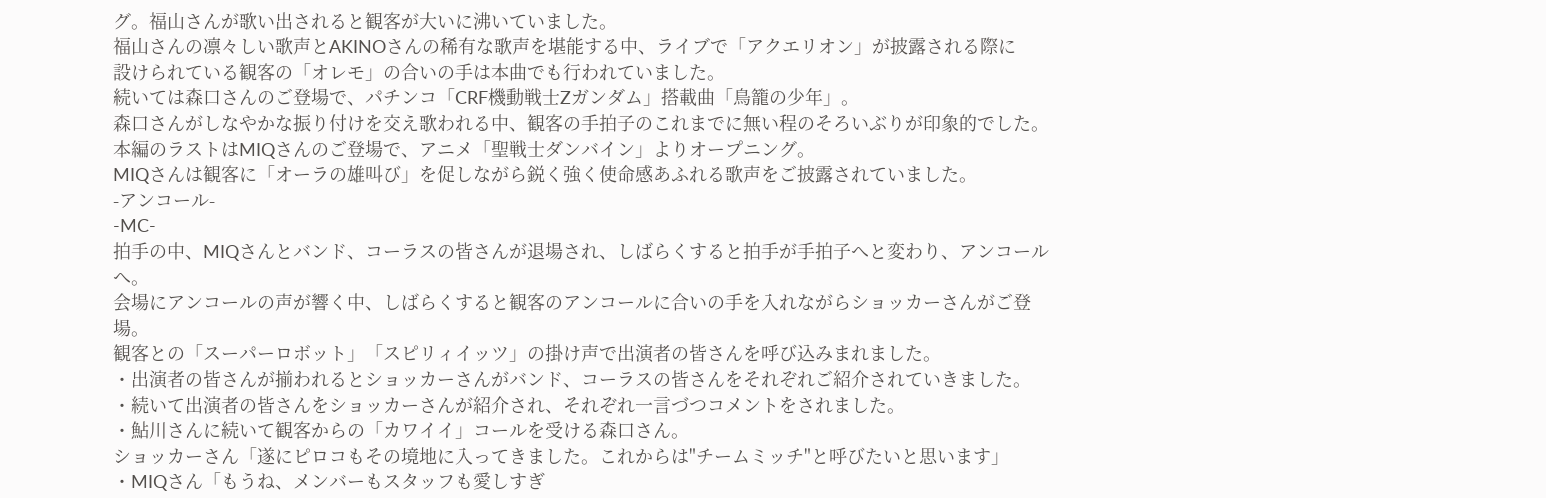グ。福山さんが歌い出されると観客が大いに沸いていました。
福山さんの凛々しい歌声とAKINOさんの稀有な歌声を堪能する中、ライブで「アクエリオン」が披露される際に
設けられている観客の「オレモ」の合いの手は本曲でも行われていました。
続いては森口さんのご登場で、パチンコ「CRF機動戦士Zガンダム」搭載曲「鳥籠の少年」。
森口さんがしなやかな振り付けを交え歌われる中、観客の手拍子のこれまでに無い程のそろいぶりが印象的でした。
本編のラストはMIQさんのご登場で、アニメ「聖戦士ダンバイン」よりオープニング。
MIQさんは観客に「オーラの雄叫び」を促しながら鋭く強く使命感あふれる歌声をご披露されていました。
-アンコール-
-MC-
拍手の中、MIQさんとバンド、コーラスの皆さんが退場され、しばらくすると拍手が手拍子へと変わり、アンコールへ。
会場にアンコールの声が響く中、しばらくすると観客のアンコールに合いの手を入れながらショッカーさんがご登場。
観客との「スーパーロボット」「スピリィイッツ」の掛け声で出演者の皆さんを呼び込みまれました。
・出演者の皆さんが揃われるとショッカーさんがバンド、コーラスの皆さんをそれぞれご紹介されていきました。
・続いて出演者の皆さんをショッカーさんが紹介され、それぞれ一言づつコメントをされました。
・鮎川さんに続いて観客からの「カワイイ」コールを受ける森口さん。
ショッカーさん「遂にピロコもその境地に入ってきました。これからは"チームミッチ"と呼びたいと思います」
・MIQさん「もうね、メンバーもスタッフも愛しすぎ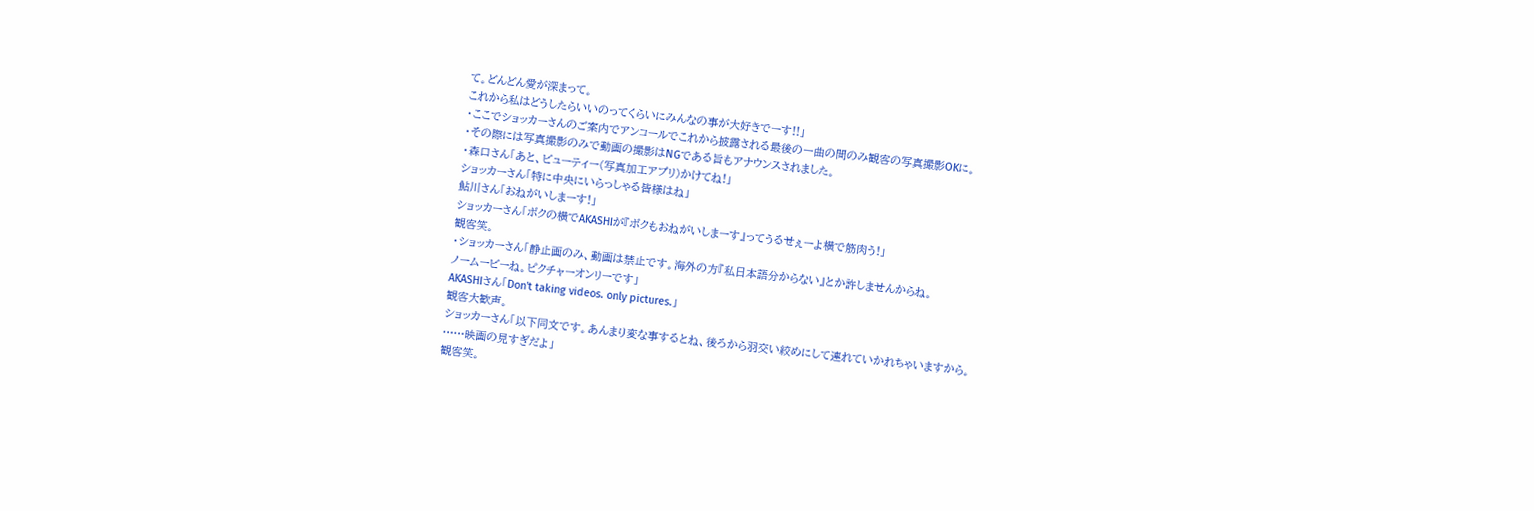て。どんどん愛が深まって。
これから私はどうしたらいいのってくらいにみんなの事が大好きでーす!!」
・ここでショッカーさんのご案内でアンコールでこれから披露される最後の一曲の間のみ観客の写真撮影OKに。
・その際には写真撮影のみで動画の撮影はNGである旨もアナウンスされました。
・森口さん「あと、ビューティー(写真加工アプリ)かけてね!」
ショッカーさん「特に中央にいらっしゃる皆様はね」
鮎川さん「おねがいしまーす!」
ショッカーさん「ボクの横でAKASHIが『ボクもおねがいしまーす』ってうるせぇーよ横で筋肉う!」
観客笑。
・ショッカーさん「静止画のみ、動画は禁止です。海外の方『私日本語分からない』とか許しませんからね。
ノームービーね。ピクチャーオンリーです」
AKASHIさん「Don't taking videos. only pictures.」
観客大歓声。
ショッカーさん「以下同文です。あんまり変な事するとね、後ろから羽交い絞めにして連れていかれちゃいますから。
……映画の見すぎだよ」
観客笑。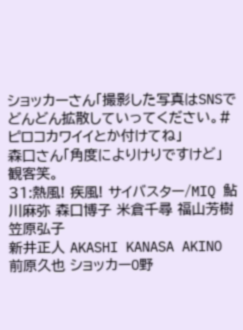ショッカーさん「撮影した写真はSNSでどんどん拡散していってください。#ピロコカワイイとか付けてね」
森口さん「角度によりけりですけど」
観客笑。
31:熱風! 疾風! サイバスター/MIQ 鮎川麻弥 森口博子 米倉千尋 福山芳樹 笠原弘子
新井正人 AKASHI KANASA AKINO 前原久也 ショッカーO野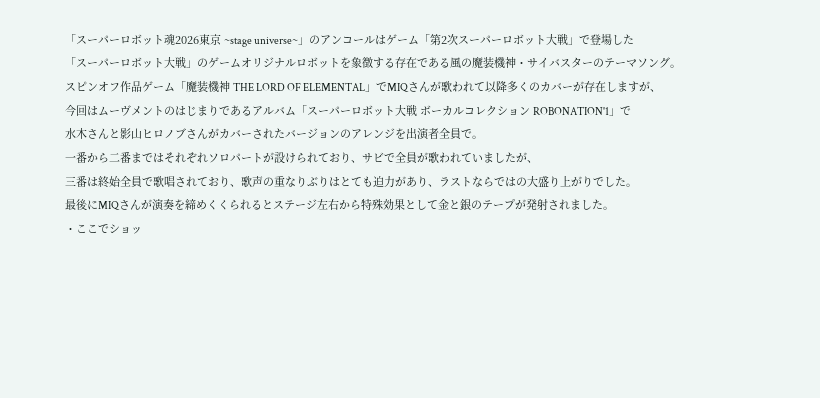「スーパーロボット魂2026東京 ~stage universe~」のアンコールはゲーム「第2次スーパーロボット大戦」で登場した
「スーパーロボット大戦」のゲームオリジナルロボットを象徴する存在である風の魔装機神・サイバスターのテーマソング。
スピンオフ作品ゲーム「魔装機神 THE LORD OF ELEMENTAL」でMIQさんが歌われて以降多くのカバーが存在しますが、
今回はムーヴメントのはじまりであるアルバム「スーパーロボット大戦 ボーカルコレクション ROBONATION'1」で
水木さんと影山ヒロノブさんがカバーされたバージョンのアレンジを出演者全員で。
一番から二番まではそれぞれソロパートが設けられており、サビで全員が歌われていましたが、
三番は終始全員で歌唱されており、歌声の重なりぶりはとても迫力があり、ラストならではの大盛り上がりでした。
最後にMIQさんが演奏を締めくくられるとステージ左右から特殊効果として金と銀のテープが発射されました。
・ここでショッ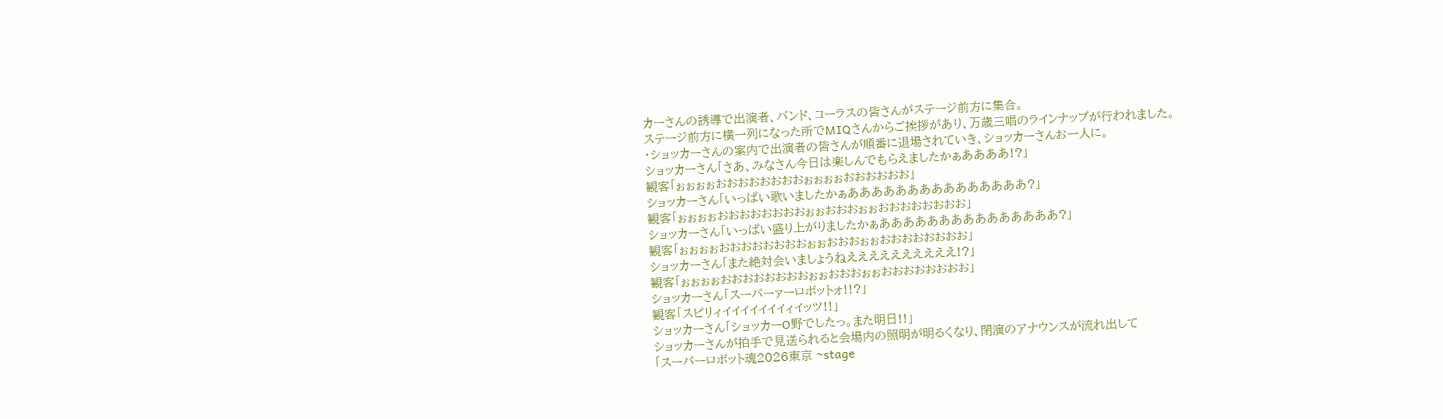カーさんの誘導で出演者、バンド、コーラスの皆さんがステージ前方に集合。
ステージ前方に横一列になった所でMIQさんからご挨拶があり、万歳三唱のラインナップが行われました。
・ショッカーさんの案内で出演者の皆さんが順番に退場されていき、ショッカーさんお一人に。
ショッカーさん「さあ、みなさん今日は楽しんでもらえましたかぁああああ!?」
観客「ぉぉぉぉおおおおおおおおぉぉぉぉおおおおおお」
ショッカーさん「いっぱい歌いましたかぁあああああああああああああああ?」
観客「ぉぉぉぉおおおおおおおおぉぉおおおぉぉおおおおおおおお」
ショッカーさん「いっぱい盛り上がりましたかぁあああああああああああああああ?」
観客「ぉぉぉぉおおおおおおおおぉぉおおおぉぉおおおおおおおお」
ショッカーさん「また絶対会いましょうねええええええええええ!?」
観客「ぉぉぉぉおおおおおおおおぉぉおおおぉぉおおおおおおおお」
ショッカーさん「スーパーァーロボットォ!!?」
観客「スピリィイイイイイイイィイッツ!!」
ショッカーさん「ショッカーO野でしたっ。また明日!!」
ショッカーさんが拍手で見送られると会場内の照明が明るくなり、閉演のアナウンスが流れ出して
「スーパーロボット魂2026東京 ~stage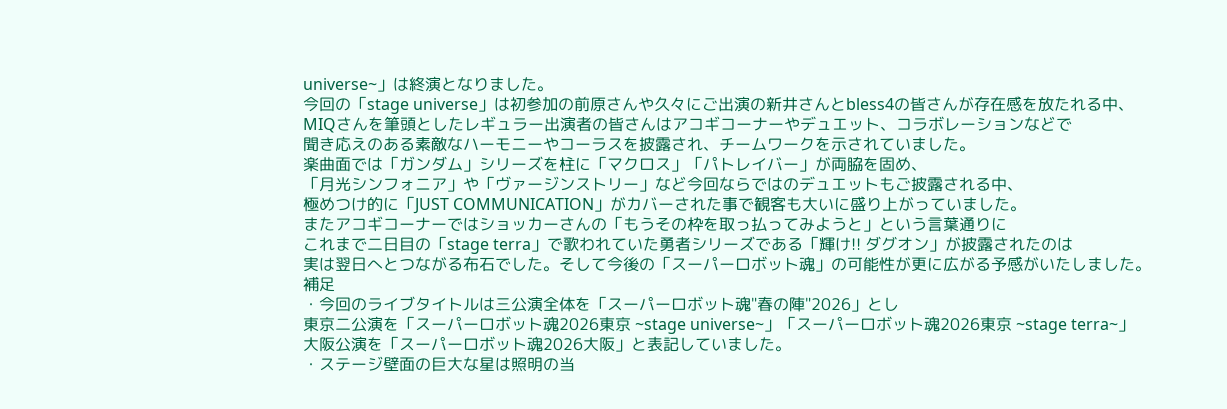universe~」は終演となりました。
今回の「stage universe」は初参加の前原さんや久々にご出演の新井さんとbless4の皆さんが存在感を放たれる中、
MIQさんを筆頭としたレギュラー出演者の皆さんはアコギコーナーやデュエット、コラボレーションなどで
聞き応えのある素敵なハーモニーやコーラスを披露され、チームワークを示されていました。
楽曲面では「ガンダム」シリーズを柱に「マクロス」「パトレイバー」が両脇を固め、
「月光シンフォニア」や「ヴァージンストリー」など今回ならではのデュエットもご披露される中、
極めつけ的に「JUST COMMUNICATION」がカバーされた事で観客も大いに盛り上がっていました。
またアコギコーナーではショッカーさんの「もうその枠を取っ払ってみようと」という言葉通りに
これまで二日目の「stage terra」で歌われていた勇者シリーズである「輝け!! ダグオン」が披露されたのは
実は翌日へとつながる布石でした。そして今後の「スーパーロボット魂」の可能性が更に広がる予感がいたしました。
補足
・今回のライブタイトルは三公演全体を「スーパーロボット魂"春の陣"2026」とし
東京二公演を「スーパーロボット魂2026東京 ~stage universe~」「スーパーロボット魂2026東京 ~stage terra~」
大阪公演を「スーパーロボット魂2026大阪」と表記していました。
・ステージ壁面の巨大な星は照明の当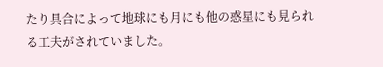たり具合によって地球にも月にも他の惑星にも見られる工夫がされていました。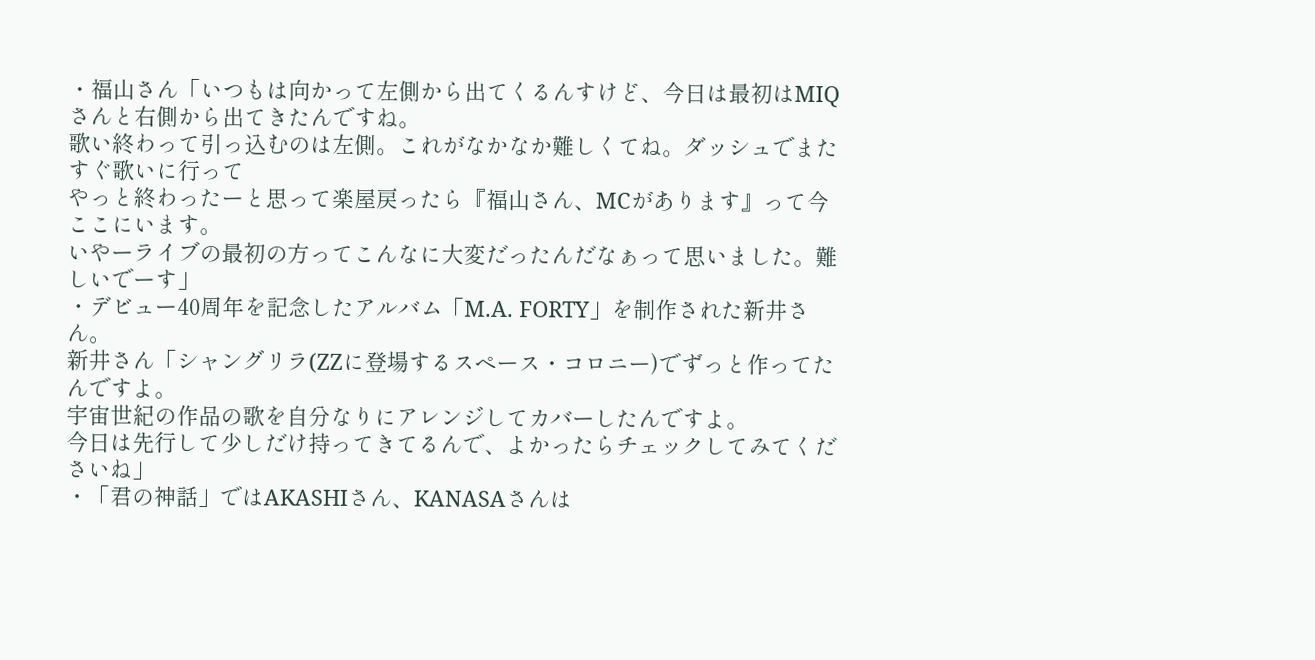・福山さん「いつもは向かって左側から出てくるんすけど、今日は最初はMIQさんと右側から出てきたんですね。
歌い終わって引っ込むのは左側。これがなかなか難しくてね。ダッシュでまたすぐ歌いに行って
やっと終わったーと思って楽屋戻ったら『福山さん、MCがあります』って今ここにいます。
いやーライブの最初の方ってこんなに大変だったんだなぁって思いました。難しいでーす」
・デビュー40周年を記念したアルバム「M.A. FORTY」を制作された新井さん。
新井さん「シャングリラ(ZZに登場するスペース・コロニー)でずっと作ってたんですよ。
宇宙世紀の作品の歌を自分なりにアレンジしてカバーしたんですよ。
今日は先行して少しだけ持ってきてるんで、よかったらチェックしてみてくださいね」
・「君の神話」ではAKASHIさん、KANASAさんは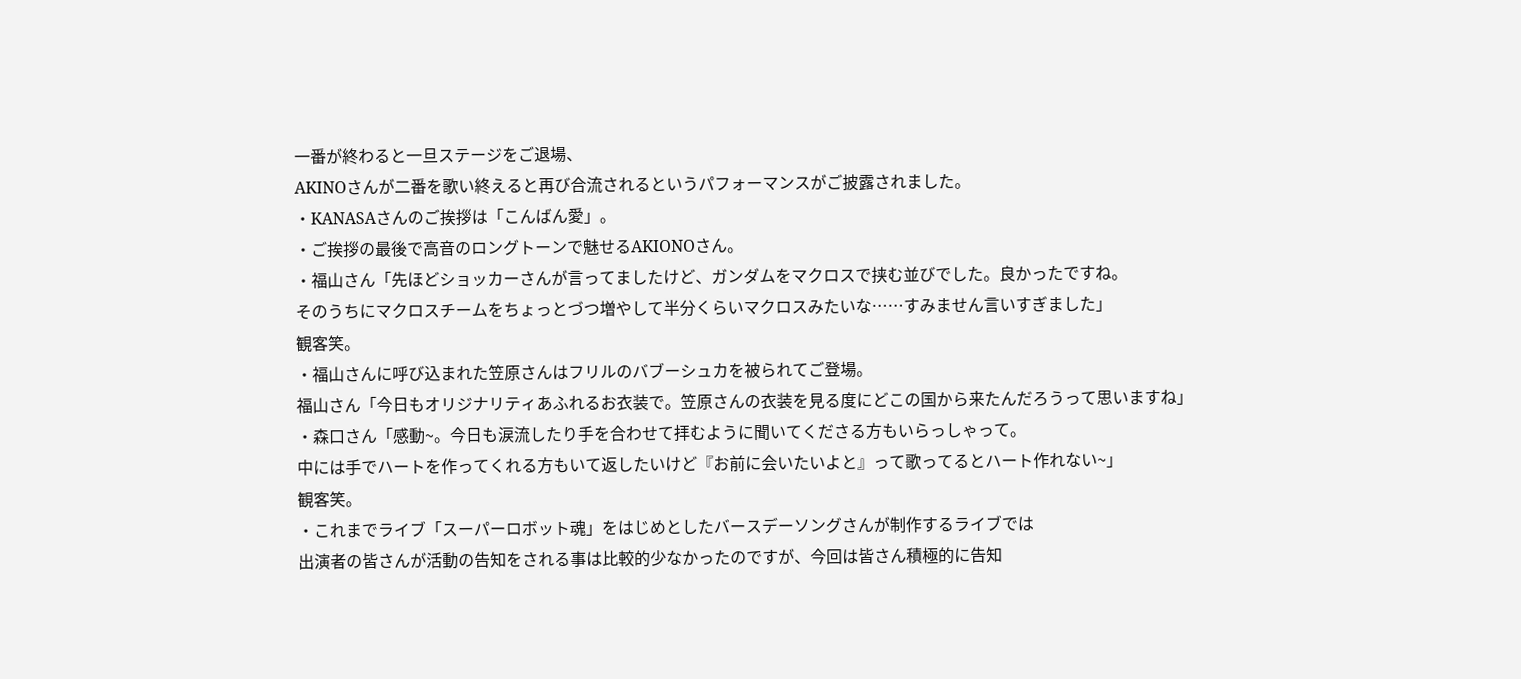一番が終わると一旦ステージをご退場、
AKINOさんが二番を歌い終えると再び合流されるというパフォーマンスがご披露されました。
・KANASAさんのご挨拶は「こんばん愛」。
・ご挨拶の最後で高音のロングトーンで魅せるAKIONOさん。
・福山さん「先ほどショッカーさんが言ってましたけど、ガンダムをマクロスで挟む並びでした。良かったですね。
そのうちにマクロスチームをちょっとづつ増やして半分くらいマクロスみたいな……すみません言いすぎました」
観客笑。
・福山さんに呼び込まれた笠原さんはフリルのバブーシュカを被られてご登場。
福山さん「今日もオリジナリティあふれるお衣装で。笠原さんの衣装を見る度にどこの国から来たんだろうって思いますね」
・森口さん「感動~。今日も涙流したり手を合わせて拝むように聞いてくださる方もいらっしゃって。
中には手でハートを作ってくれる方もいて返したいけど『お前に会いたいよと』って歌ってるとハート作れない~」
観客笑。
・これまでライブ「スーパーロボット魂」をはじめとしたバースデーソングさんが制作するライブでは
出演者の皆さんが活動の告知をされる事は比較的少なかったのですが、今回は皆さん積極的に告知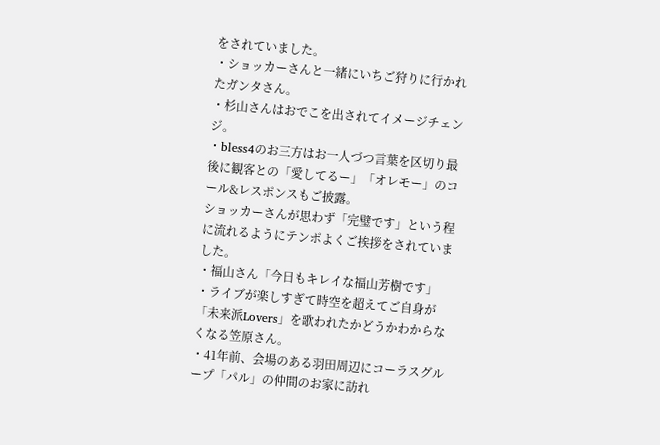をされていました。
・ショッカーさんと一緒にいちご狩りに行かれたガンタさん。
・杉山さんはおでこを出されてイメージチェンジ。
・bless4のお三方はお一人づつ言葉を区切り最後に観客との「愛してるー」「オレモー」のコール&レスポンスもご披露。
ショッカーさんが思わず「完璧です」という程に流れるようにテンポよくご挨拶をされていました。
・福山さん「今日もキレイな福山芳樹です」
・ライブが楽しすぎて時空を超えてご自身が「未来派Lovers」を歌われたかどうかわからなくなる笠原さん。
・41年前、会場のある羽田周辺にコーラスグループ「パル」の仲間のお家に訪れ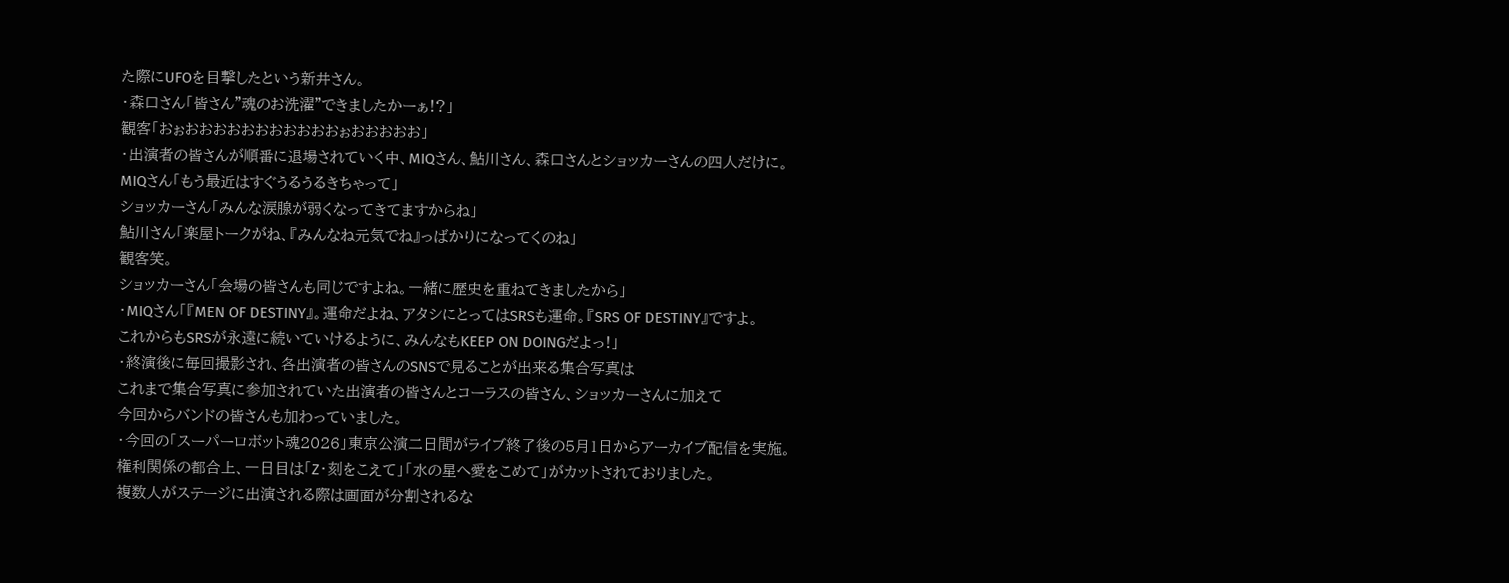た際にUFOを目撃したという新井さん。
・森口さん「皆さん"魂のお洗濯"できましたかーぁ!?」
観客「おぉおおおおおおおおおおおぉおおおおお」
・出演者の皆さんが順番に退場されていく中、MIQさん、鮎川さん、森口さんとショッカーさんの四人だけに。
MIQさん「もう最近はすぐうるうるきちゃって」
ショッカーさん「みんな涙腺が弱くなってきてますからね」
鮎川さん「楽屋トークがね、『みんなね元気でね』っばかりになってくのね」
観客笑。
ショッカーさん「会場の皆さんも同じですよね。一緒に歴史を重ねてきましたから」
・MIQさん「『MEN OF DESTINY』。運命だよね、アタシにとってはSRSも運命。『SRS OF DESTINY』ですよ。
これからもSRSが永遠に続いていけるように、みんなもKEEP ON DOINGだよっ!」
・終演後に毎回撮影され、各出演者の皆さんのSNSで見ることが出来る集合写真は
これまで集合写真に参加されていた出演者の皆さんとコーラスの皆さん、ショッカーさんに加えて
今回からバンドの皆さんも加わっていました。
・今回の「スーパーロボット魂2026」東京公演二日間がライブ終了後の5月1日からアーカイブ配信を実施。
権利関係の都合上、一日目は「Z・刻をこえて」「水の星へ愛をこめて」がカットされておりました。
複数人がステージに出演される際は画面が分割されるな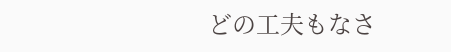どの工夫もなさ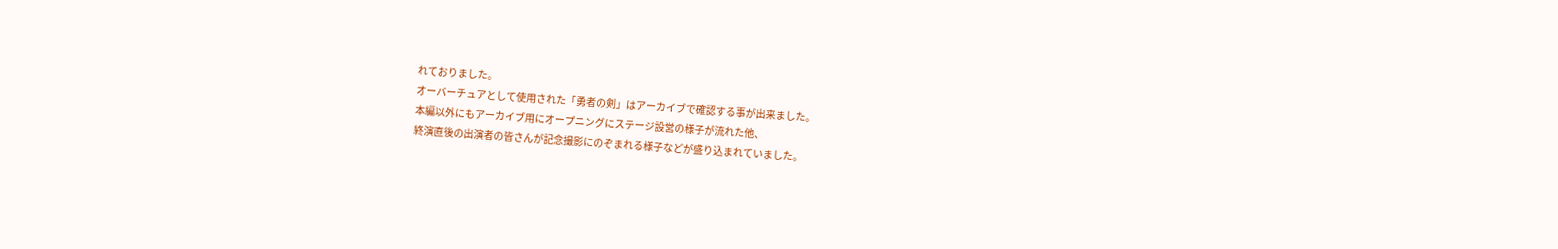れておりました。
オーバーチュアとして使用された「勇者の剣」はアーカイブで確認する事が出来ました。
本編以外にもアーカイブ用にオープニングにステージ設営の様子が流れた他、
終演直後の出演者の皆さんが記念撮影にのぞまれる様子などが盛り込まれていました。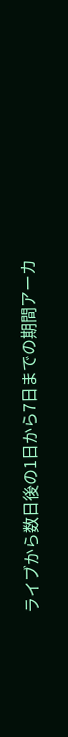ライブから数日後の1日から7日までの期間アーカ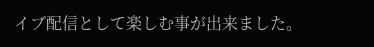イブ配信として楽しむ事が出来ました。